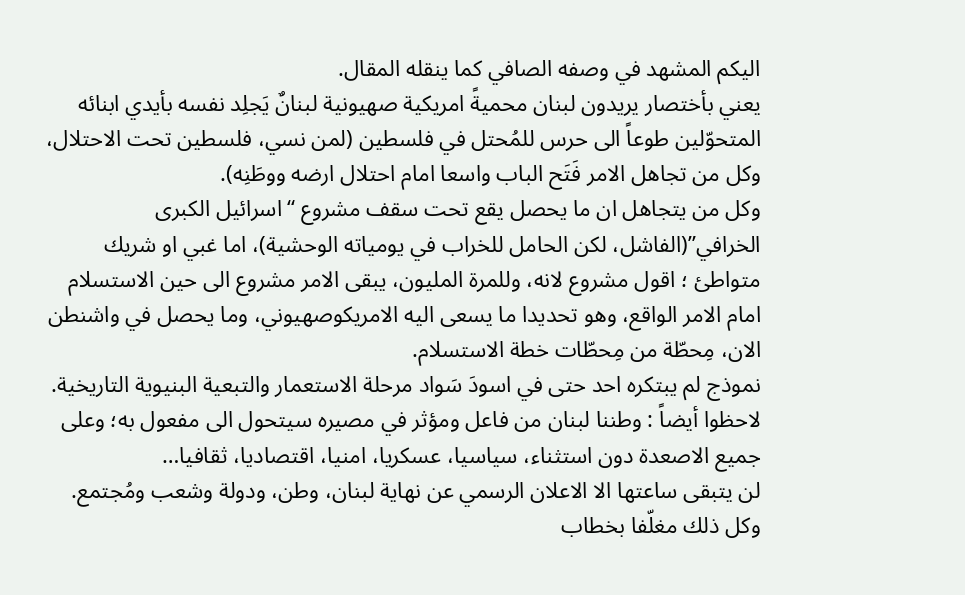اليكم المشهد في وصفه الصافي كما ينقله المقال.
يعني بأختصار يريدون لبنان محميةً امريكية صهيونية لبنانٌ يَجلِد نفسه بأيدي ابنائه المتحوّلين طوعاً الى حرس للمُحتل في فلسطين (لمن نسي، فلسطين تحت الاحتلال، وكل من تجاهل الامر فَتَح الباب واسعا امام احتلال ارضه ووطَنِه).
وكل من يتجاهل ان ما يحصل يقع تحت سقف مشروع “اسرائيل الكبرى الخرافي”(الفاشل، لكن الحامل للخراب في يومياته الوحشية)، اما غبي او شريك متواطئ ؛ اقول مشروع لانه، وللمرة المليون، يبقى الامر مشروع الى حين الاستسلام امام الامر الواقع، وهو تحديدا ما يسعى اليه الامريكوصهيوني، وما يحصل في واشنطن الان، مِحطّة من مِحطّات خطة الاستسلام.
نموذج لم يبتكره احد حتى في اسودَ سَواد مرحلة الاستعمار والتبعية البنيوية التاريخية.
لاحظوا أيضاً : وطننا لبنان من فاعل ومؤثر في مصيره سيتحول الى مفعول به؛ وعلى جميع الاصعدة دون استثناء، سياسيا، عسكريا، امنيا، اقتصاديا، ثقافيا…
لن يتبقى ساعتها الا الاعلان الرسمي عن نهاية لبنان، وطن، ودولة وشعب ومُجتمع. وكل ذلك مغلّفا بخطاب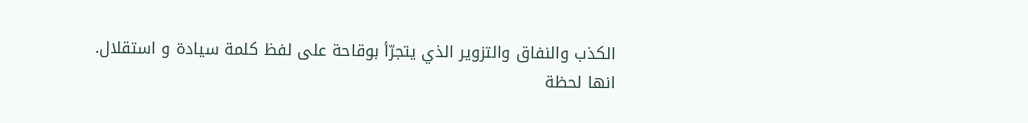الكذب والنفاق والتزوير الذي يتجرّأ بوقاحة على لفظ كلمة سيادة و استقلال.
انها لحظة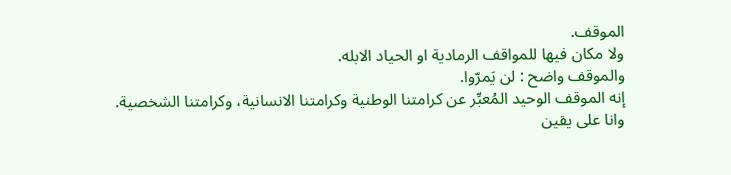الموقف.
ولا مكان فيها للمواقف الرمادية او الحياد الابله.
والموقف واضح : لن يَمرّوا.
إنه الموقف الوحيد المُعبِّر عن كرامتنا الوطنية وكرامتنا الانسانية، وكرامتنا الشخصية.
وانا على يقين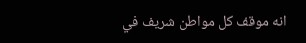انه موقف كل مواطن شريف في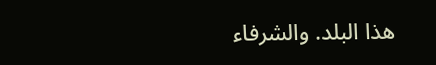هذا البلد. والشرفاء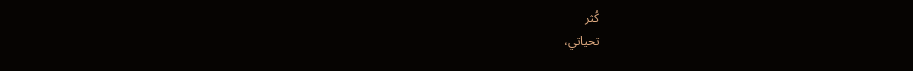كُثر
تحياتي،